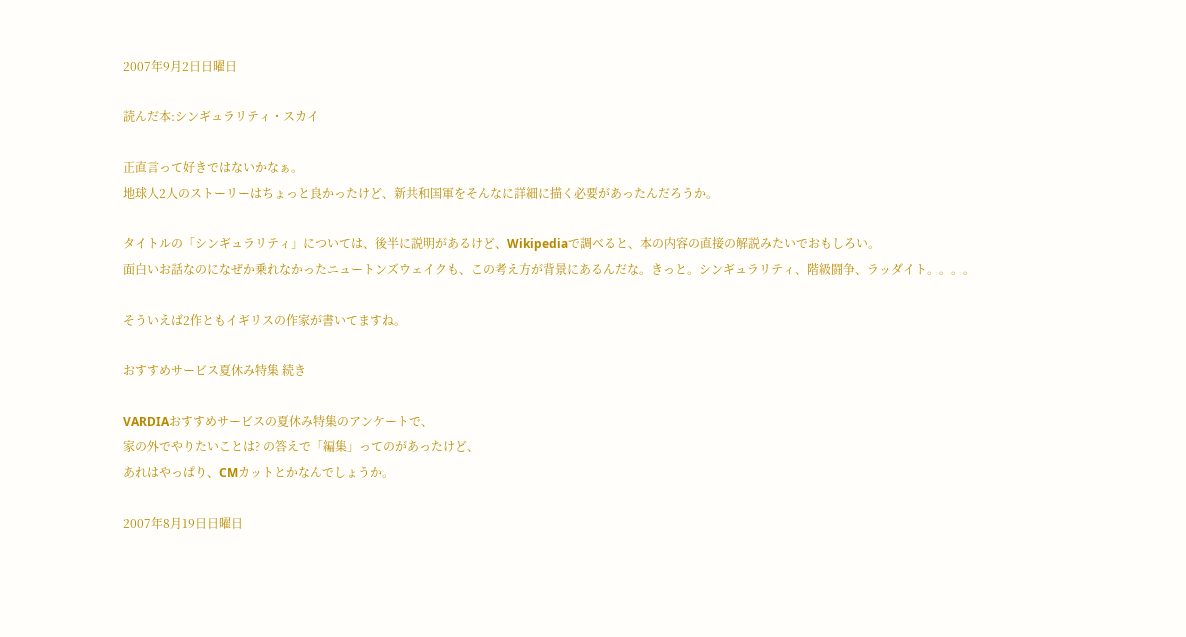2007年9月2日日曜日

読んだ本:シンギュラリティ・スカイ

正直言って好きではないかなぁ。
地球人2人のストーリーはちょっと良かったけど、新共和国軍をそんなに詳細に描く必要があったんだろうか。

タイトルの「シンギュラリティ」については、後半に説明があるけど、Wikipediaで調べると、本の内容の直接の解説みたいでおもしろい。
面白いお話なのになぜか乗れなかったニュートンズウェイクも、この考え方が背景にあるんだな。きっと。シンギュラリティ、階級闘争、ラッダイト。。。。

そういえば2作ともイギリスの作家が書いてますね。

おすすめサービス夏休み特集 続き

VARDIAおすすめサービスの夏休み特集のアンケートで、
家の外でやりたいことは? の答えで「編集」ってのがあったけど、
あれはやっぱり、CMカットとかなんでしょうか。

2007年8月19日日曜日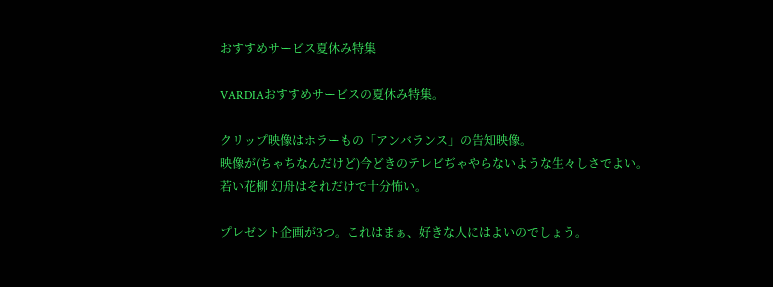おすすめサービス夏休み特集

VARDIAおすすめサービスの夏休み特集。

クリップ映像はホラーもの「アンバランス」の告知映像。
映像が(ちゃちなんだけど)今どきのテレビぢゃやらないような生々しさでよい。
若い花柳 幻舟はそれだけで十分怖い。

プレゼント企画が3つ。これはまぁ、好きな人にはよいのでしょう。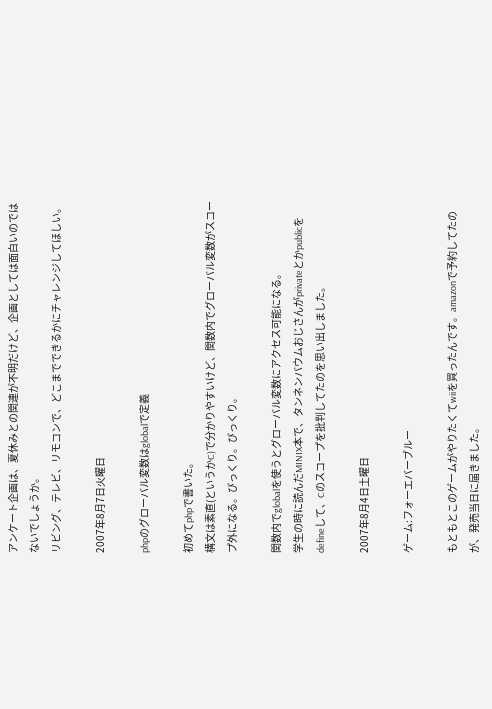アンケート企画は、夏休みとの関連が不明だけど、企画としては面白いのではないでしょうか。
リビング、テレビ、リモコンで、どこまでできるかにチャレンジしてほしい。

2007年8月7日火曜日

phpのグローバル変数はglobalで定義

初めてphpで書いた。
構文は素直(というかC)で分かりやすいけど、関数内でグローバル変数がスコープ外になる。びっくり。びっくり。

関数内でglobalを使うとグローバル変数にアクセス可能になる。
学生の時に読んだMINIX本で、タンネンバウムおじさんがprivateとかpublicをdefineして、Cのスコープを批判してたのを思い出しました。

2007年8月4日土曜日

ゲーム:フォーエバーブルー

もともとこのゲームがやりたくてwiiを買ったんです。amazonで予約してたのが、発売当日に届きました。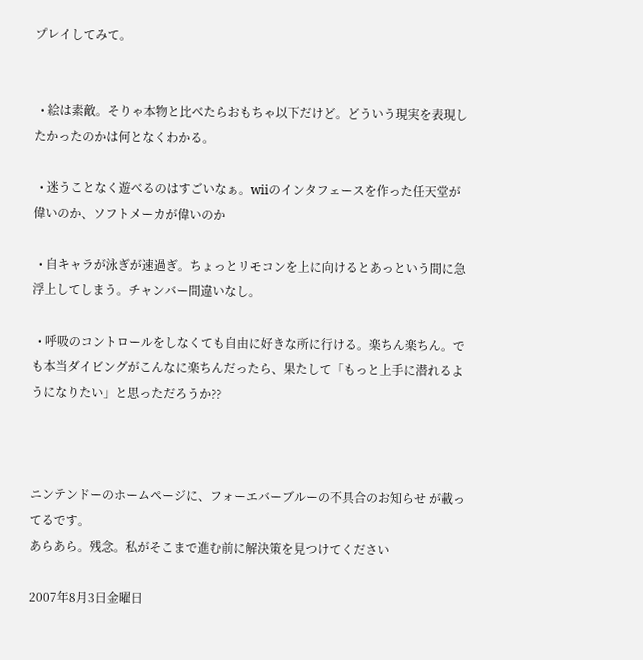プレイしてみて。


  • 絵は素敵。そりゃ本物と比べたらおもちゃ以下だけど。どういう現実を表現したかったのかは何となくわかる。

  • 迷うことなく遊べるのはすごいなぁ。wiiのインタフェースを作った任天堂が偉いのか、ソフトメーカが偉いのか

  • 自キャラが泳ぎが速過ぎ。ちょっとリモコンを上に向けるとあっという間に急浮上してしまう。チャンバー間違いなし。

  • 呼吸のコントロールをしなくても自由に好きな所に行ける。楽ちん楽ちん。でも本当ダイビングがこんなに楽ちんだったら、果たして「もっと上手に潜れるようになりたい」と思っただろうか??



ニンテンドーのホームページに、フォーエバーブルーの不具合のお知らせ が載ってるです。
あらあら。残念。私がそこまで進む前に解決策を見つけてください

2007年8月3日金曜日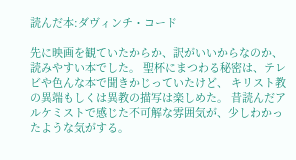読んだ本:ダヴィンチ・コード

先に映画を観ていたからか、訳がいいからなのか、読みやすい本でした。 聖杯にまつわる秘密は、テレビや色んな本で聞きかじっていたけど、 キリスト教の異端もしくは異教の描写は楽しめた。 昔読んだアルケミストで感じた不可解な雰囲気が、少しわかったような気がする。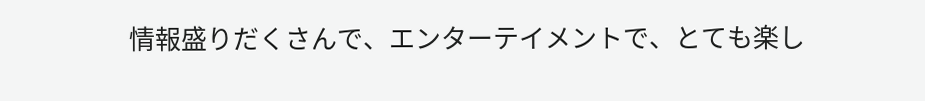情報盛りだくさんで、エンターテイメントで、とても楽し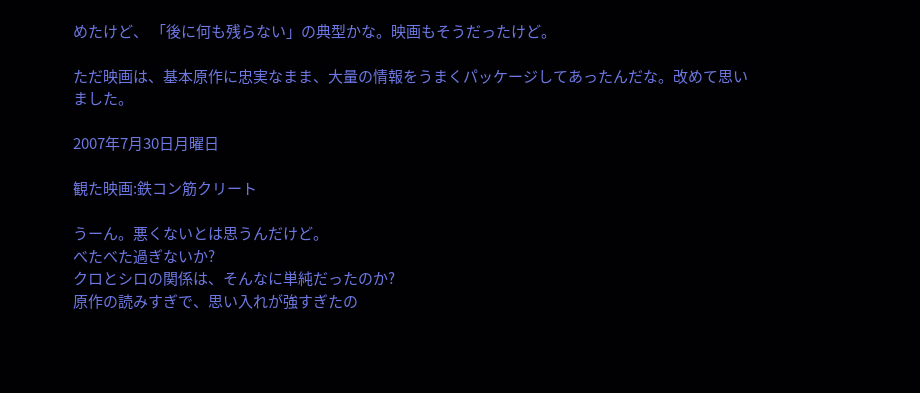めたけど、 「後に何も残らない」の典型かな。映画もそうだったけど。

ただ映画は、基本原作に忠実なまま、大量の情報をうまくパッケージしてあったんだな。改めて思いました。

2007年7月30日月曜日

観た映画:鉄コン筋クリート

うーん。悪くないとは思うんだけど。
べたべた過ぎないか?
クロとシロの関係は、そんなに単純だったのか?
原作の読みすぎで、思い入れが強すぎたの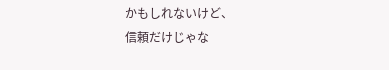かもしれないけど、
信頼だけじゃな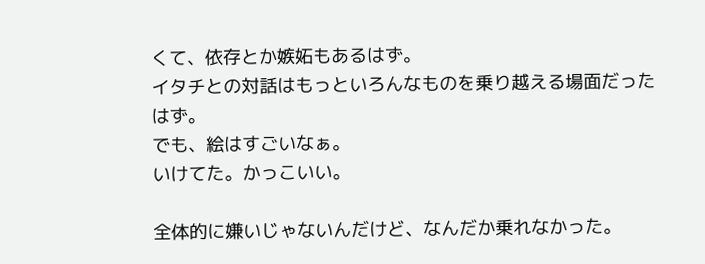くて、依存とか嫉妬もあるはず。
イタチとの対話はもっといろんなものを乗り越える場面だったはず。
でも、絵はすごいなぁ。
いけてた。かっこいい。

全体的に嫌いじゃないんだけど、なんだか乗れなかった。